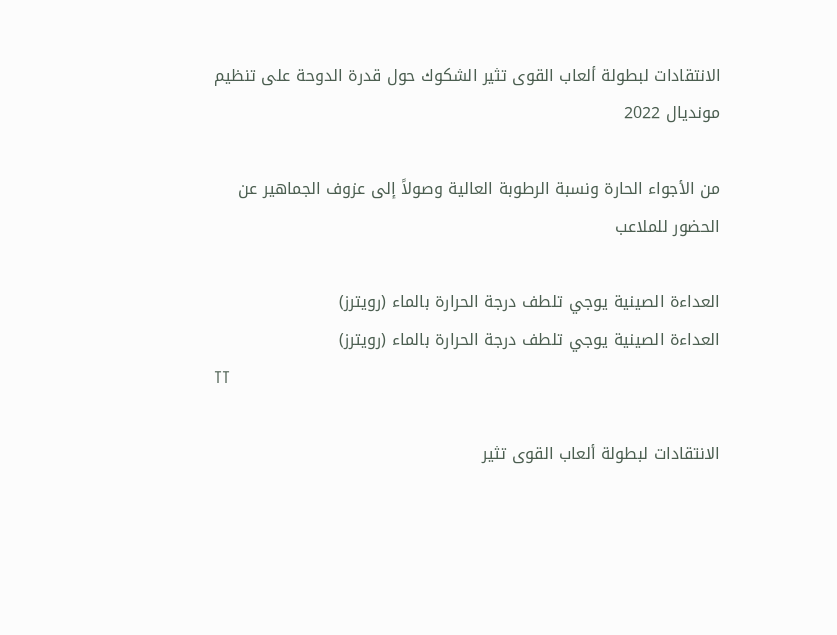الانتقادات لبطولة ألعاب القوى تثير الشكوك حول قدرة الدوحة على تنظيم مونديال 2022

من الأجواء الحارة ونسبة الرطوبة العالية وصولاً إلى عزوف الجماهير عن الحضور للملاعب

العداءة الصينية يوجي تلطف درجة الحرارة بالماء (رويترز)
العداءة الصينية يوجي تلطف درجة الحرارة بالماء (رويترز)
TT

الانتقادات لبطولة ألعاب القوى تثير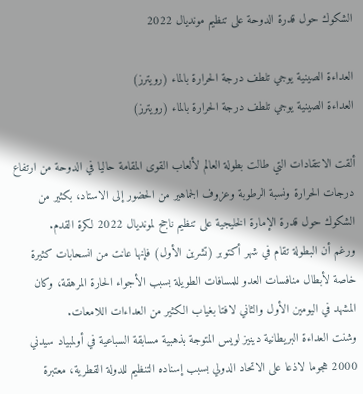الشكوك حول قدرة الدوحة على تنظيم مونديال 2022

العداءة الصينية يوجي تلطف درجة الحرارة بالماء (رويترز)
العداءة الصينية يوجي تلطف درجة الحرارة بالماء (رويترز)

ألقت الانتقادات التي طالت بطولة العالم لألعاب القوى المقامة حاليا في الدوحة من ارتفاع درجات الحرارة ونسبة الرطوبة وعزوف الجماهير من الحضور إلى الاستاد، بكثير من الشكوك حول قدرة الإمارة الخليجية على تنظيم ناجح لمونديال 2022 لكرة القدم.
ورغم أن البطولة تقام في شهر أكتوبر (تشرين الأول) فإنها عانت من انسحابات كثيرة خاصة لأبطال منافسات العدو للمسافات الطويلة بسبب الأجواء الحارة المرهقة، وكان المشهد في اليومين الأول والثاني لافتا بغياب الكثير من العداءات اللامعات.
وشنت العداءة البريطانية دينيز لويس المتوجة بذهبية مسابقة السباعية في أولمبياد سيدني 2000 هجوما لاذعا على الاتحاد الدولي بسبب إسناده التنظيم للدولة القطرية، معتبرة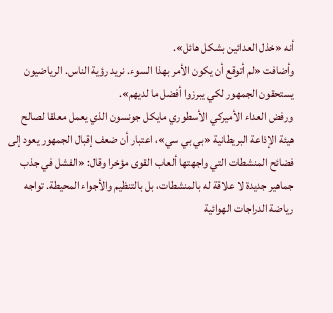أنه «خذل العدائين بشكل هائل».
وأضافت «لم أتوقع أن يكون الأمر بهذا السوء. نريد رؤية الناس. الرياضيون يستحقون الجمهور لكي يبرزوا أفضل ما لديهم».
ورفض العداء الأميركي الأسطوري مايكل جونسون الذي يعمل معلقا لصالح هيئة الإذاعة البريطانية «بي بي سي»، اعتبار أن ضعف إقبال الجمهور يعود إلى فضائح المنشطات التي واجهتها ألعاب القوى مؤخرا وقال: «الفشل في جذب جماهير جديدة لا علاقة له بالمنشطات، بل بالتنظيم والأجواء المحيطة. تواجه رياضة الدراجات الهوائية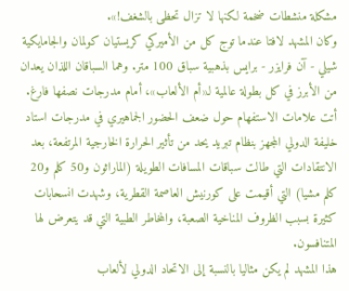مشكلة منشطات ضخمة لكنها لا تزال تحظى بالشغف!».
وكان المشهد لافتا عندما توج كل من الأميركي كريستيان كولمان والجامايكية شيلي - آن فرايزر - برايس بذهبية سباق 100 متر. وهما السباقان اللذان يعدان من الأبرز في كل بطولة عالمية لـ«أم الألعاب»، أمام مدرجات نصفها فارغ.
أتت علامات الاستفهام حول ضعف الحضور الجماهيري في مدرجات استاد خليفة الدولي المجهز بنظام تبريد يحد من تأثير الحرارة الخارجية المرتفعة، بعد الانتقادات التي طالت سباقات المسافات الطويلة (الماراثون و50 كلم و20 كلم مشيا) التي أقيمت على كورنيش العاصمة القطرية، وشهدت انسحابات كثيرة بسبب الظروف المناخية الصعبة، والمخاطر الطبية التي قد يتعرض لها المتنافسون.
هذا المشهد لم يكن مثاليا بالنسبة إلى الاتحاد الدولي لألعاب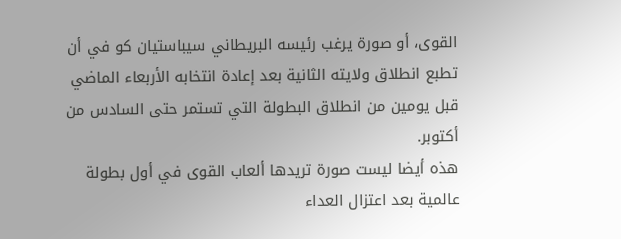القوى، أو صورة يرغب رئيسه البريطاني سيباستيان كو في أن تطبع انطلاق ولايته الثانية بعد إعادة انتخابه الأربعاء الماضي قبل يومين من انطلاق البطولة التي تستمر حتى السادس من أكتوبر.
هذه أيضا ليست صورة تريدها ألعاب القوى في أول بطولة عالمية بعد اعتزال العداء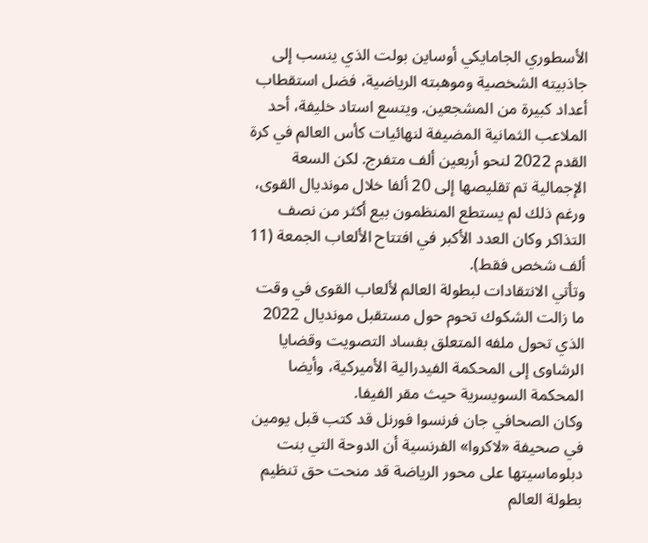الأسطوري الجامايكي أوساين بولت الذي ينسب إلى جاذبيته الشخصية وموهبته الرياضية، فضل استقطاب أعداد كبيرة من المشجعين. ويتسع استاد خليفة، أحد الملاعب الثمانية المضيفة لنهائيات كأس العالم في كرة القدم 2022 لنحو أربعين ألف متفرج. لكن السعة الإجمالية تم تقليصها إلى 20 ألفا خلال مونديال القوى، ورغم ذلك لم يستطع المنظمون بيع أكثر من نصف التذاكر وكان العدد الأكبر في افتتاح الألعاب الجمعة (11 ألف شخص فقط).
وتأتي الانتقادات لبطولة العالم لألعاب القوى في وقت ما زالت الشكوك تحوم حول مستقبل مونديال 2022 الذي تحول ملفه المتعلق بفساد التصويت وقضايا الرشاوى إلى المحكمة الفيدرالية الأميركية، وأيضا المحكمة السويسرية حيث مقر الفيفا.
وكان الصحافي جان فرنسوا فورنل قد كتب قبل يومين في صحيفة «لاكروا» الفرنسية أن الدوحة التي بنت دبلوماسيتها على محور الرياضة قد منحت حق تنظيم بطولة العالم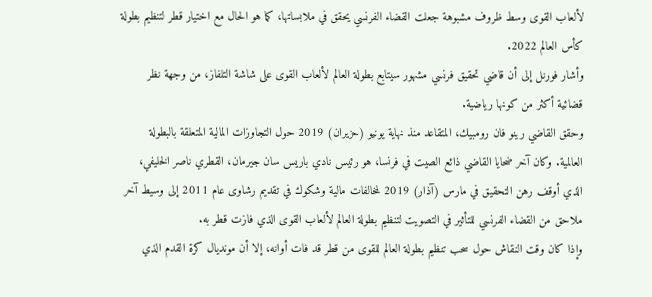لألعاب القوى وسط ظروف مشبوهة جعلت القضاء الفرنسي يحقق في ملابساتها، كما هو الحال مع اختيار قطر لتنظيم بطولة كأس العالم 2022.
وأشار فورنل إلى أن قاضي تحقيق فرنسي مشهور سيتابع بطولة العالم لألعاب القوى على شاشة التلفاز، من وجهة نظر قضائية أكثر من كونها رياضية.
وحقق القاضي رينو فان رومبيك، المتقاعد منذ نهاية يونيو (حزيران) 2019 حول التجاوزات المالية المتعلقة بالبطولة العالمية. وكان آخر ضحايا القاضي ذائع الصيت في فرنسا، هو رئيس نادي باريس سان جيرمان، القطري ناصر الخليفي، الذي أوقف رهن التحقيق في مارس (آذار) 2019 لمخالفات مالية وشكوك في تقديم رشاوى عام 2011 إلى وسيط آخر ملاحق من القضاء الفرنسي للتأثير في التصويت لتنظيم بطولة العالم لألعاب القوى الذي فازت قطر به.
وإذا كان وقت النقاش حول سحب تنظيم بطولة العالم للقوى من قطر قد فات أوانه، إلا أن مونديال كرة القدم الذي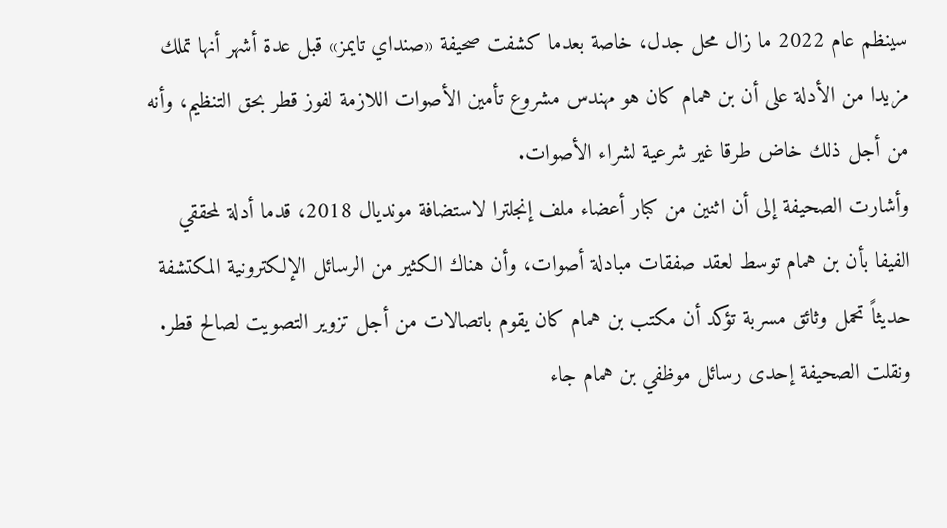سينظم عام 2022 ما زال محل جدل، خاصة بعدما كشفت صحيفة «صنداي تايمز» قبل عدة أشهر أنها تملك مزيدا من الأدلة على أن بن همام كان هو مهندس مشروع تأمين الأصوات اللازمة لفوز قطر بحق التنظيم، وأنه من أجل ذلك خاض طرقا غير شرعية لشراء الأصوات.
وأشارت الصحيفة إلى أن اثنين من كبار أعضاء ملف إنجلترا لاستضافة مونديال 2018، قدما أدلة لمحققي الفيفا بأن بن همام توسط لعقد صفقات مبادلة أصوات، وأن هناك الكثير من الرسائل الإلكترونية المكتشفة حديثاً تحمل وثائق مسربة تؤكد أن مكتب بن همام كان يقوم باتصالات من أجل تزوير التصويت لصالح قطر.
ونقلت الصحيفة إحدى رسائل موظفي بن همام جاء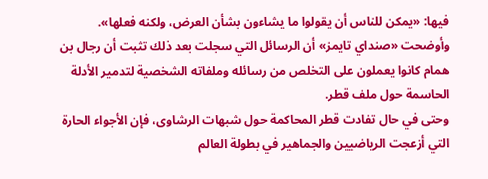فيها: «يمكن للناس أن يقولوا ما يشاءون بشأن العرض، ولكنه فعلها». وأوضحت «صنداي تايمز» أن الرسائل التي سجلت بعد ذلك تثبت أن رجال بن همام كانوا يعملون على التخلص من رسائله وملفاته الشخصية لتدمير الأدلة الحاسمة حول ملف قطر.
وحتى في حال تفادت قطر المحاكمة حول شبهات الرشاوى، فإن الأجواء الحارة التي أزعجت الرياضيين والجماهير في بطولة العالم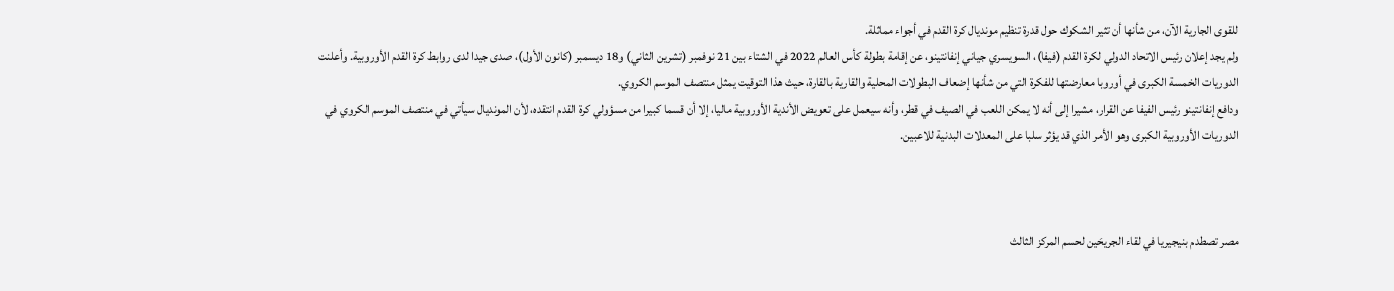للقوى الجارية الآن، من شأنها أن تثير الشكوك حول قدرة تنظيم مونديال كرة القدم في أجواء مماثلة.
ولم يجد إعلان رئيس الاتحاد الدولي لكرة القدم (فيفا)، السويسري جياني إنفانتينو، عن إقامة بطولة كأس العالم 2022 في الشتاء بين 21 نوفمبر (تشرين الثاني) و18 ديسمبر (كانون الأول)، صدى جيدا لدى روابط كرة القدم الأوروبية. وأعلنت الدوريات الخمسة الكبرى في أوروبا معارضتها للفكرة التي من شأنها إضعاف البطولات المحلية والقارية بالقارة، حيث هذا التوقيت يمثل منتصف الموسم الكروي.
ودافع إنفانتينو رئيس الفيفا عن القرار، مشيرا إلى أنه لا يمكن اللعب في الصيف في قطر، وأنه سيعمل على تعويض الأندية الأوروبية ماليا، إلا أن قسما كبيرا من مسؤولي كرة القدم انتقده، لأن المونديال سيأتي في منتصف الموسم الكروي في الدوريات الأوروبية الكبرى وهو الأمر الذي قد يؤثر سلبا على المعدلات البدنية للاعبين.



مصر تصطدم بنيجيريا في لقاء الجريحَين لحسم المركز الثالث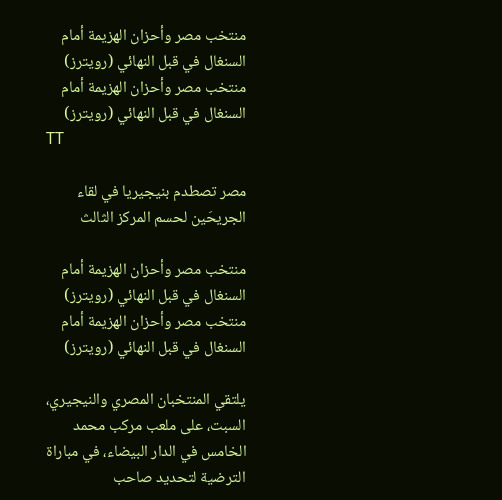منتخب مصر وأحزان الهزيمة أمام السنغال في قبل النهائي (رويترز)
منتخب مصر وأحزان الهزيمة أمام السنغال في قبل النهائي (رويترز)
TT

مصر تصطدم بنيجيريا في لقاء الجريحَين لحسم المركز الثالث

منتخب مصر وأحزان الهزيمة أمام السنغال في قبل النهائي (رويترز)
منتخب مصر وأحزان الهزيمة أمام السنغال في قبل النهائي (رويترز)

يلتقي المنتخبان المصري والنيجيري، السبت، على ملعب مركب محمد الخامس في الدار البيضاء، في مباراة الترضية لتحديد صاحب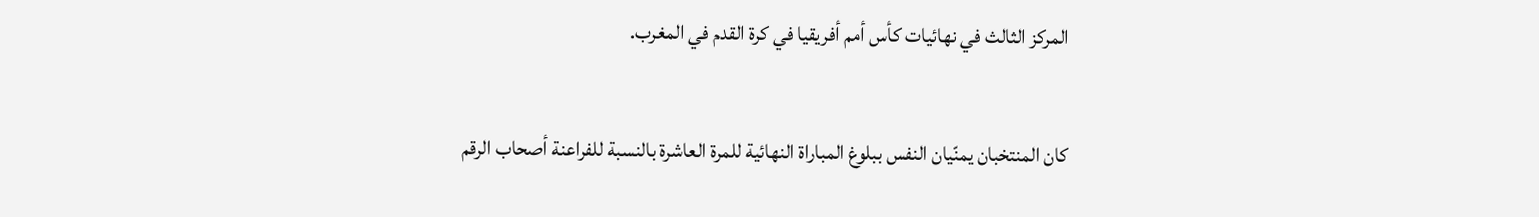المركز الثالث في نهائيات كأس أمم أفريقيا في كرة القدم في المغرب.

كان المنتخبان يمنّيان النفس ببلوغ المباراة النهائية للمرة العاشرة بالنسبة للفراعنة أصحاب الرقم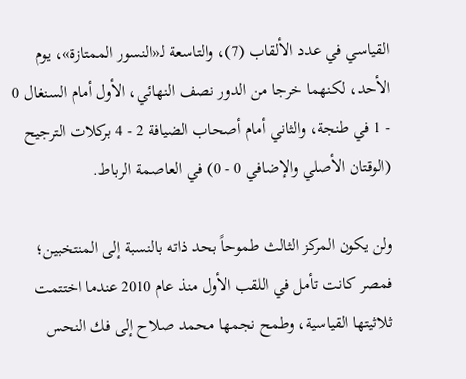القياسي في عدد الألقاب (7)، والتاسعة لـ«النسور الممتازة»، يوم الأحد، لكنهما خرجا من الدور نصف النهائي، الأول أمام السنغال 0 - 1 في طنجة، والثاني أمام أصحاب الضيافة 2 - 4 بركلات الترجيح (الوقتان الأصلي والإضافي 0 - 0) في العاصمة الرباط.

ولن يكون المركز الثالث طموحاً بحد ذاته بالنسبة إلى المنتخبين؛ فمصر كانت تأمل في اللقب الأول منذ عام 2010 عندما اختتمت ثلاثيتها القياسية، وطمح نجمها محمد صلاح إلى فك النحس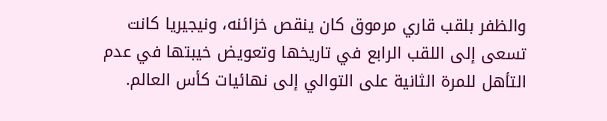والظفر بلقب قاري مرموق كان ينقص خزائنه، ونيجيريا كانت تسعى إلى اللقب الرابع في تاريخها وتعويض خيبتها في عدم التأهل للمرة الثانية على التوالي إلى نهائيات كأس العالم.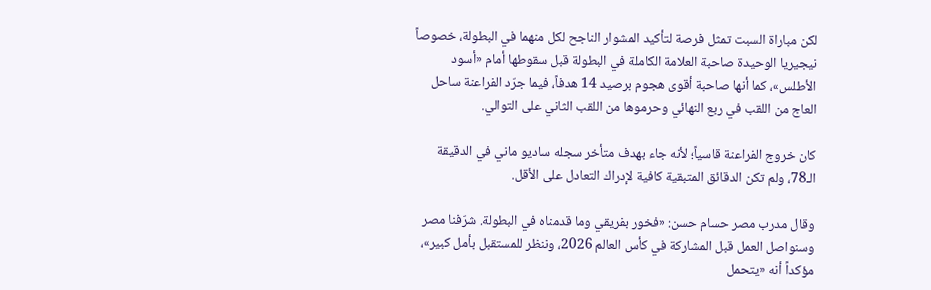لكن مباراة السبت تمثل فرصة لتأكيد المشوار الناجح لكل منهما في البطولة، خصوصاً نيجيريا الوحيدة صاحبة العلامة الكاملة في البطولة قبل سقوطها أمام «أسود الأطلس»، كما أنها صاحبة أقوى هجوم برصيد 14 هدفاً، فيما جرّد الفراعنة ساحل العاج من اللقب في ربع النهائي وحرموها من اللقب الثاني على التوالي.

كان خروج الفراعنة قاسياً؛ لأنه جاء بهدف متأخر سجله ساديو ماني في الدقيقة الـ78، ولم تكن الدقائق المتبقية كافية لإدراك التعادل على الأقل.

وقال مدرب مصر حسام حسن: «فخور بفريقي وما قدمناه في البطولة. شرّفنا مصر وسنواصل العمل قبل المشاركة في كأس العالم 2026، وننظر للمستقبل بأمل كبير»، مؤكداً أنه «يتحمل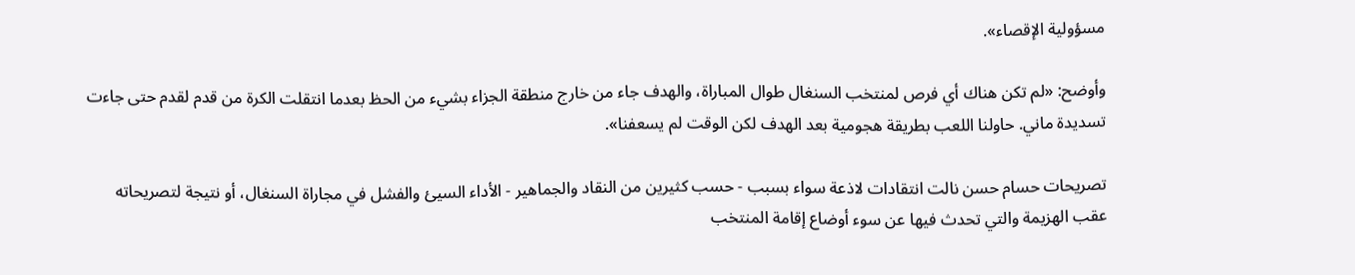مسؤولية الإقصاء».

وأوضح: «لم تكن هناك أي فرص لمنتخب السنغال طوال المباراة، والهدف جاء من خارج منطقة الجزاء بشيء من الحظ بعدما انتقلت الكرة من قدم لقدم حتى جاءت تسديدة ماني. حاولنا اللعب بطريقة هجومية بعد الهدف لكن الوقت لم يسعفنا».

تصريحات حسام حسن نالت انتقادات لاذعة سواء بسبب - حسب كثيرين من النقاد والجماهير - الأداء السيئ والفشل في مجاراة السنغال، أو نتيجة لتصريحاته عقب الهزيمة والتي تحدث فيها عن سوء أوضاع إقامة المنتخب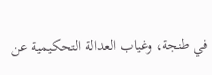في طنجة، وغياب العدالة التحكيمية عن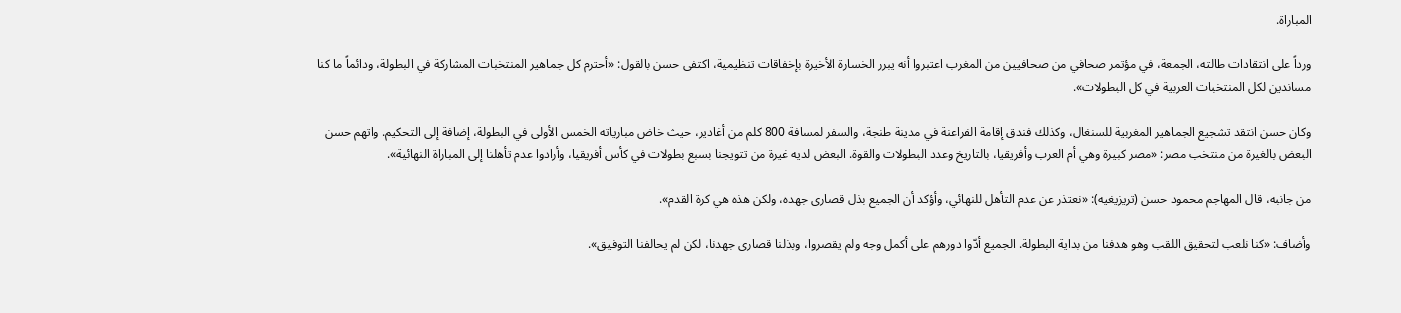المباراة.

ورداً على انتقادات طالته، الجمعة، في مؤتمر صحافي من صحافيين من المغرب اعتبروا أنه يبرر الخسارة الأخيرة بإخفاقات تنظيمية، اكتفى حسن بالقول: «أحترم كل جماهير المنتخبات المشاركة في البطولة، ودائماً ما كنا مساندين لكل المنتخبات العربية في كل البطولات».

وكان حسن انتقد تشجيع الجماهير المغربية للسنغال، وكذلك فندق إقامة الفراعنة في مدينة طنجة، والسفر لمسافة 800 كلم من أغادير، حيث خاض مبارياته الخمس الأولى في البطولة، إضافة إلى التحكيم. واتهم حسن البعض بالغيرة من منتخب مصر: «مصر كبيرة وهي أم العرب وأفريقيا، بالتاريخ وعدد البطولات والقوة. البعض لديه غيرة من تتويجنا بسبع بطولات في كأس أفريقيا، وأرادوا عدم تأهلنا إلى المباراة النهائية».

من جانبه، قال المهاجم محمود حسن (تريزيغيه): «نعتذر عن عدم التأهل للنهائي، وأؤكد أن الجميع بذل قصارى جهده، ولكن هذه هي كرة القدم».

وأضاف: «كنا نلعب لتحقيق اللقب وهو هدفنا من بداية البطولة. الجميع أدّوا دورهم على أكمل وجه ولم يقصروا، وبذلنا قصارى جهدنا، لكن لم يحالفنا التوفيق».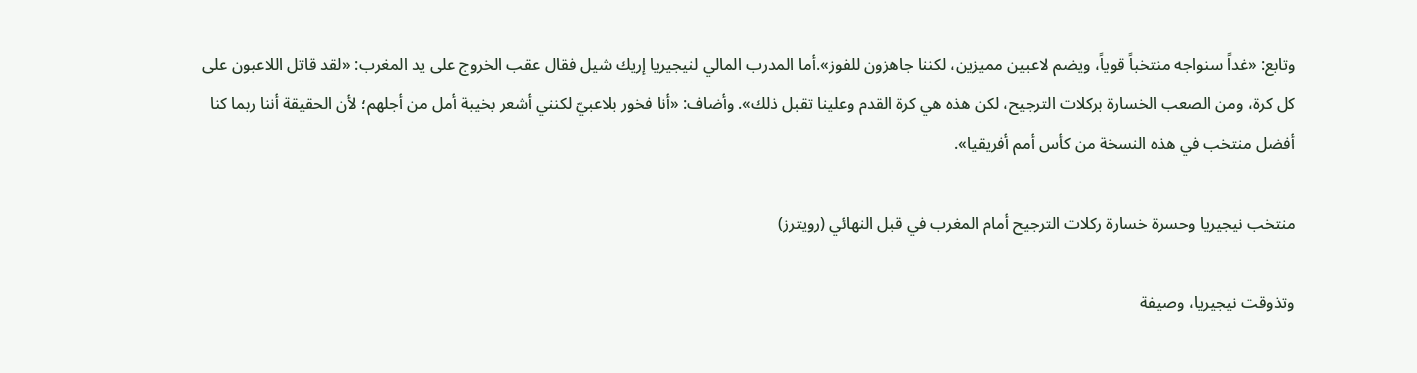وتابع: «غداً سنواجه منتخباً قوياً، ويضم لاعبين مميزين، لكننا جاهزون للفوز».أما المدرب المالي لنيجيريا إريك شيل فقال عقب الخروج على يد المغرب: «لقد قاتل اللاعبون على كل كرة، ومن الصعب الخسارة بركلات الترجيح، لكن هذه هي كرة القدم وعلينا تقبل ذلك». وأضاف: «أنا فخور بلاعبيّ لكنني أشعر بخيبة أمل من أجلهم؛ لأن الحقيقة أننا ربما كنا أفضل منتخب في هذه النسخة من كأس أمم أفريقيا».

منتخب نيجيريا وحسرة خسارة ركلات الترجيح أمام المغرب في قبل النهائي (رويترز)

وتذوقت نيجيريا، وصيفة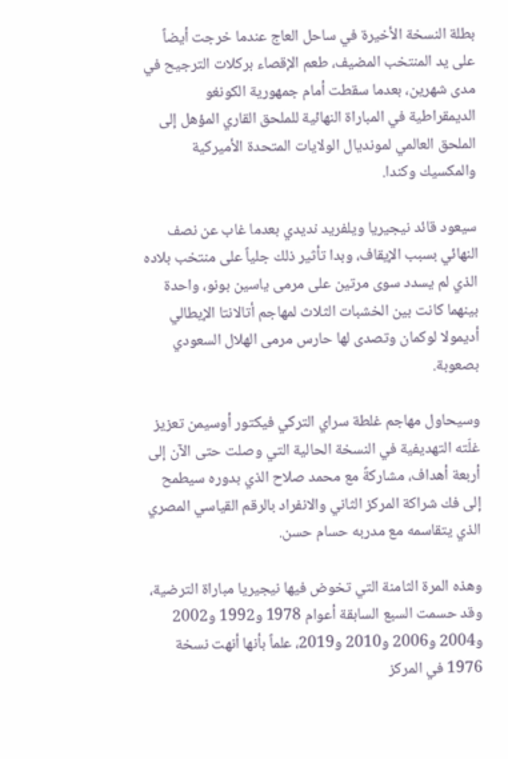بطلة النسخة الأخيرة في ساحل العاج عندما خرجت أيضاً على يد المنتخب المضيف، طعم الإقصاء بركلات الترجيح في مدى شهرين، بعدما سقطت أمام جمهورية الكونغو الديمقراطية في المباراة النهائية للملحق القاري المؤهل إلى الملحق العالمي لمونديال الولايات المتحدة الأميركية والمكسيك وكندا.

سيعود قائد نيجيريا ويلفريد نديدي بعدما غاب عن نصف النهائي بسبب الإيقاف، وبدا تأثير ذلك جلياً على منتخب بلاده الذي لم يسدد سوى مرتين على مرمى ياسين بونو، واحدة بينهما كانت بين الخشبات الثلاث لمهاجم أتالانتا الإيطالي أديمولا لوكمان وتصدى لها حارس مرمى الهلال السعودي بصعوبة.

وسيحاول مهاجم غلطة سراي التركي فيكتور أوسيمن تعزيز غلّته التهديفية في النسخة الحالية التي وصلت حتى الآن إلى أربعة أهداف، مشاركةً مع محمد صلاح الذي بدوره سيطمح إلى فك شراكة المركز الثاني والانفراد بالرقم القياسي المصري الذي يتقاسمه مع مدربه حسام حسن.

وهذه المرة الثامنة التي تخوض فيها نيجيريا مباراة الترضية، وقد حسمت السبع السابقة أعوام 1978 و1992 و2002 و2004 و2006 و2010 و2019، علماً بأنها أنهت نسخة 1976 في المركز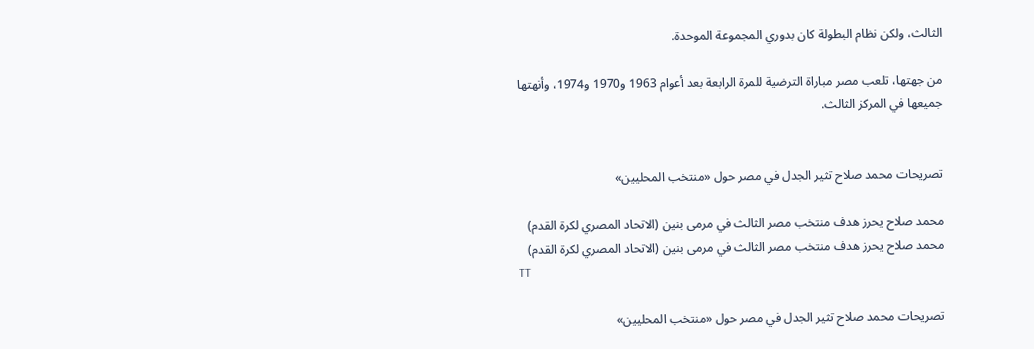الثالث، ولكن نظام البطولة كان بدوري المجموعة الموحدة.

من جهتها، تلعب مصر مباراة الترضية للمرة الرابعة بعد أعوام 1963 و1970 و1974، وأنهتها جميعها في المركز الثالث.


تصريحات محمد صلاح تثير الجدل في مصر حول «منتخب المحليين»

محمد صلاح يحرز هدف منتخب مصر الثالث في مرمى بنين (الاتحاد المصري لكرة القدم)
محمد صلاح يحرز هدف منتخب مصر الثالث في مرمى بنين (الاتحاد المصري لكرة القدم)
TT

تصريحات محمد صلاح تثير الجدل في مصر حول «منتخب المحليين»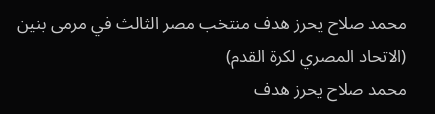محمد صلاح يحرز هدف منتخب مصر الثالث في مرمى بنين (الاتحاد المصري لكرة القدم)
محمد صلاح يحرز هدف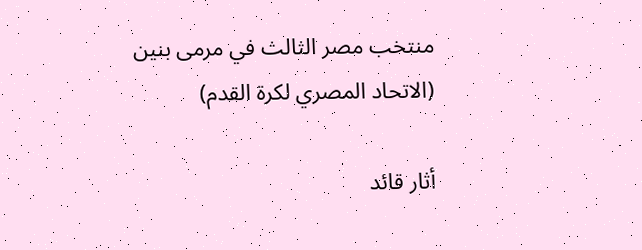منتخب مصر الثالث في مرمى بنين (الاتحاد المصري لكرة القدم)

أثار قائد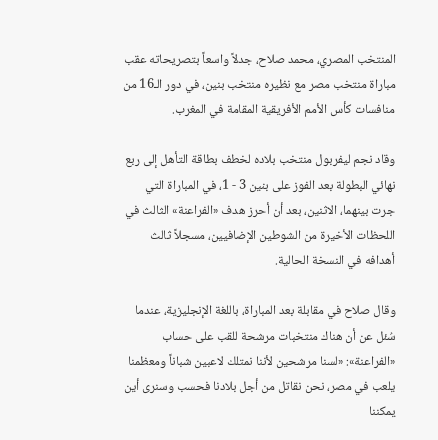المنتخب المصري، محمد صلاح، جدلاً واسعاً بتصريحاته عقب مباراة منتخب مصر مع نظيره منتخب بنين، في دور الـ16 من منافسات كأس الأمم الأفريقية المقامة في المغرب.

وقاد نجم ليفربول منتخب بلاده لخطف بطاقة التأهل إلى ربع نهائي البطولة بعد الفوز على بنين 3 - 1، في المباراة التي جرت بينهما، الاثنين، بعد أن أحرز هدف «الفراعنة» الثالث في اللحظات الأخيرة من الشوطين الإضافيين، مسجلاً ثالث أهدافه في النسخة الحالية.

وقال صلاح في مقابلة بعد المباراة، باللغة الإنجليزية، عندما سُئل عن أن هناك منتخبات مرشحة للقب على حساب «الفراعنة»: «لسنا مرشحين لأننا نمتلك لاعبين شباناً ومعظمنا يلعب في مصر، نحن نقاتل من أجل بلادنا فحسب وسنرى أين يمكننا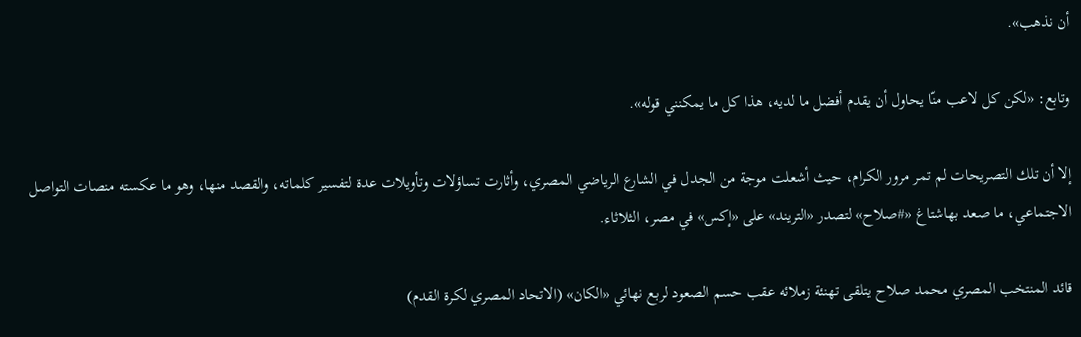أن نذهب».

وتابع: «لكن كل لاعب منّا يحاول أن يقدم أفضل ما لديه، هذا كل ما يمكنني قوله».

إلا أن تلك التصريحات لم تمر مرور الكرام، حيث أشعلت موجة من الجدل في الشارع الرياضي المصري، وأثارت تساؤلات وتأويلات عدة لتفسير كلماته، والقصد منها، وهو ما عكسته منصات التواصل الاجتماعي، ما صعد بهاشتاغ «#صلاح» لتصدر «التريند» على «إكس» في مصر، الثلاثاء.

قائد المنتخب المصري محمد صلاح يتلقى تهنئة زملائه عقب حسم الصعود لربع نهائي «الكان» (الاتحاد المصري لكرة القدم)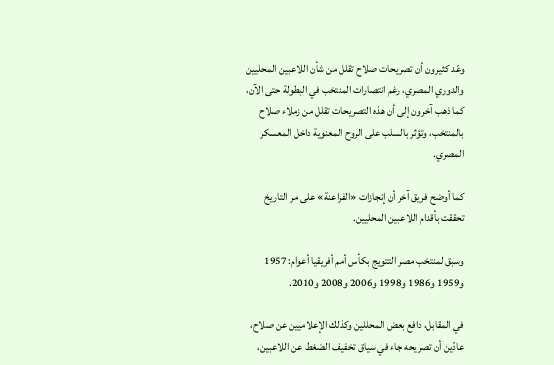وعّد كثيرون أن تصريحات صلاح تقلل من شأن اللاعبين المحليين والدوري المصري، رغم انتصارات المنتخب في البطولة حتى الآن، كما ذهب آخرون إلى أن هذه التصريحات تقلل من زملاء صلاح بالمنتخب، وتؤثر بالسلب على الروح المعنوية داخل المعسكر المصري.

كما أوضح فريق آخر أن إنجازات «الفراعنة» على مر التاريخ تحققت بأقدام اللاعبين المحليين.

وسبق لمنتخب مصر التتويج بكأس أمم أفريقيا أعوام: 1957 و1959 و1986 و1998 و2006 و2008 و2010.

في المقابل، دافع بعض المحللين وكذلك الإعلاميين عن صلاح، عادّين أن تصريحه جاء في سياق تخفيف الضغط عن اللاعبين،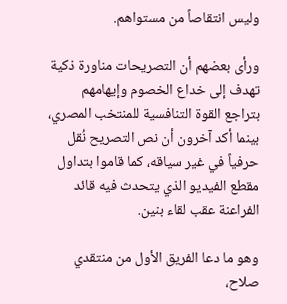وليس انتقاصاً من مستواهم.

ورأى بعضهم أن التصريحات مناورة ذكية تهدف إلى خداع الخصوم وإيهامهم بتراجع القوة التنافسية للمنتخب المصري، بينما أكد آخرون أن نص التصريح نُقل حرفياً في غير سياقه، كما قاموا بتداول مقطع الفيديو الذي يتحدث فيه قائد الفراعنة عقب لقاء بنين.

وهو ما دعا الفريق الأول من منتقدي صلاح،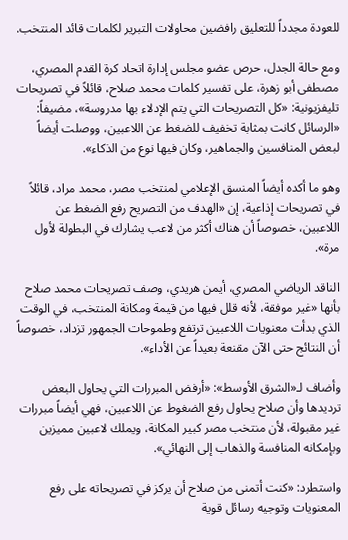للعودة مجدداً للتعليق رافضين محاولات التبرير لكلمات قائد المنتخب.

ومع حالة الجدل، حرص عضو مجلس إدارة اتحاد كرة القدم المصري، مصطفى أبو زهرة، على تفسير كلمات محمد صلاح، قائلاً في تصريحات تليفزيونية: «كل التصريحات التي يتم الإدلاء بها مدروسة»، مضيفاً: «الرسائل كانت بمثابة تخفيف للضغط عن اللاعبين، ووصلت أيضاً لبعض المنافسين والجماهير، وكان فيها نوع من الذكاء».

وهو ما أكده أيضاً المنسق الإعلامي لمنتخب مصر، محمد مراد، قائلاً في تصريحات إذاعية، إن «الهدف من التصريح رفع الضغط عن اللاعبين، خصوصاً أن هناك أكثر من لاعب يشارك في البطولة لأول مرة».

الناقد الرياضي المصري، أيمن هريدي، وصف تصريحات محمد صلاح بأنها «غير موفقة، لأنه قلل فيها من قيمة ومكانة المنتخب، في الوقت الذي بدأت معنويات اللاعبين ترتفع وطموحات الجمهور تزداد، خصوصاً أن النتائج حتى الآن مقنعة بعيداً عن الأداء».

وأضاف لـ«الشرق الأوسط»: «أرفض المبررات التي يحاول البعض ترديدها وأن صلاح يحاول رفع الضغوط عن اللاعبين، فهي أيضاً مبررات غير مقبولة، لأن منتخب مصر كبير المكانة، ويملك لاعبين مميزين وبإمكانه المنافسة والذهاب إلى النهائي».

واستطرد: «كنت أتمنى من صلاح أن يركز في تصريحاته على رفع المعنويات وتوجيه رسائل قوية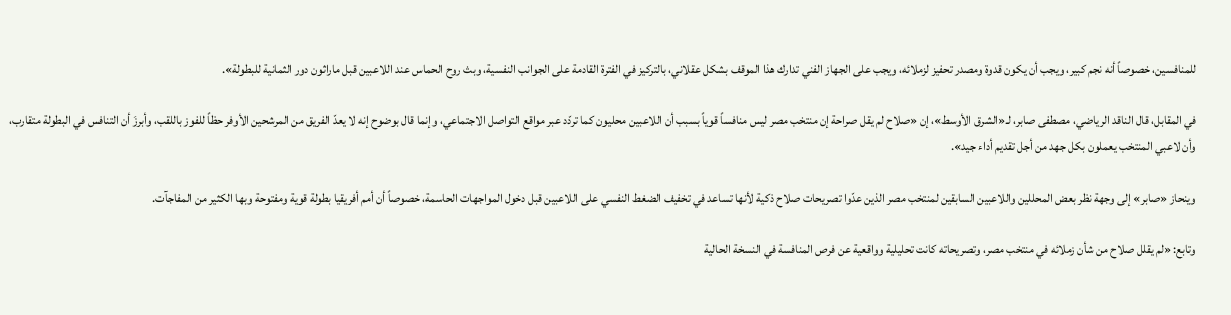للمنافسين، خصوصاً أنه نجم كبير، ويجب أن يكون قدوة ومصدر تحفيز لزملائه، ويجب على الجهاز الفني تدارك هذا الموقف بشكل عقلاني، بالتركيز في الفترة القادمة على الجوانب النفسية، وبث روح الحماس عند اللاعبين قبل ماراثون دور الثمانية للبطولة».

في المقابل، قال الناقد الرياضي، مصطفى صابر، لـ«الشرق الأوسط»، إن «صلاح لم يقل صراحة إن منتخب مصر ليس منافساً قوياً بسبب أن اللاعبين محليون كما تردّد عبر مواقع التواصل الاجتماعي، وإنما قال بوضوح إنه لا يعدّ الفريق من المرشحين الأوفر حظاً للفوز باللقب، وأبرزَ أن التنافس في البطولة متقارب، وأن لاعبي المنتخب يعملون بكل جهد من أجل تقديم أداء جيد».

وينحاز «صابر» إلى وجهة نظر بعض المحللين واللاعبين السابقين لمنتخب مصر الذين عدّوا تصريحات صلاح ذكية لأنها تساعد في تخفيف الضغط النفسي على اللاعبين قبل دخول المواجهات الحاسمة، خصوصاً أن أمم أفريقيا بطولة قوية ومفتوحة وبها الكثير من المفاجآت.

وتابع: «لم يقلل صلاح من شأن زملائه في منتخب مصر، وتصريحاته كانت تحليلية وواقعية عن فرص المنافسة في النسخة الحالية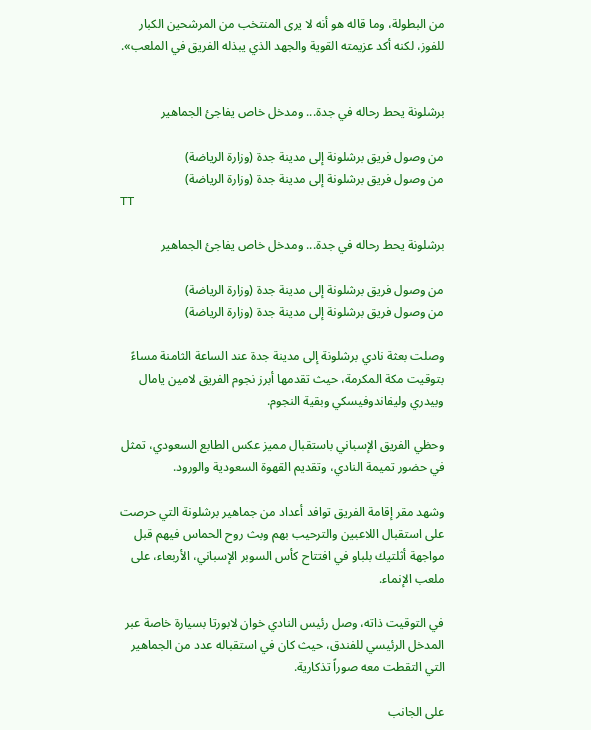من البطولة، وما قاله هو أنه لا يرى المنتخب من المرشحين الكبار للفوز، لكنه أكد عزيمته القوية والجهد الذي يبذله الفريق في الملعب».


برشلونة يحط رحاله في جدة... ومدخل خاص يفاجئ الجماهير

من وصول فريق برشلونة إلى مدينة جدة (وزارة الرياضة)
من وصول فريق برشلونة إلى مدينة جدة (وزارة الرياضة)
TT

برشلونة يحط رحاله في جدة... ومدخل خاص يفاجئ الجماهير

من وصول فريق برشلونة إلى مدينة جدة (وزارة الرياضة)
من وصول فريق برشلونة إلى مدينة جدة (وزارة الرياضة)

وصلت بعثة نادي برشلونة إلى مدينة جدة عند الساعة الثامنة مساءً بتوقيت مكة المكرمة، حيث تقدمها أبرز نجوم الفريق لامين يامال وبيدري وليفاندوفيسكي وبقية النجوم.

وحظي الفريق الإسباني باستقبال مميز عكس الطابع السعودي، تمثل في حضور تميمة النادي، وتقديم القهوة السعودية والورود.

وشهد مقر إقامة الفريق توافد أعداد من جماهير برشلونة التي حرصت على استقبال اللاعبين والترحيب بهم وبث روح الحماس فيهم قبل مواجهة أثلتيك بلباو في افتتاح كأس السوبر الإسباني، الأربعاء، على ملعب الإنماء.

في التوقيت ذاته، وصل رئيس النادي خوان لابورتا بسيارة خاصة عبر المدخل الرئيسي للفندق، حيث كان في استقباله عدد من الجماهير التي التقطت معه صوراً تذكارية.

على الجانب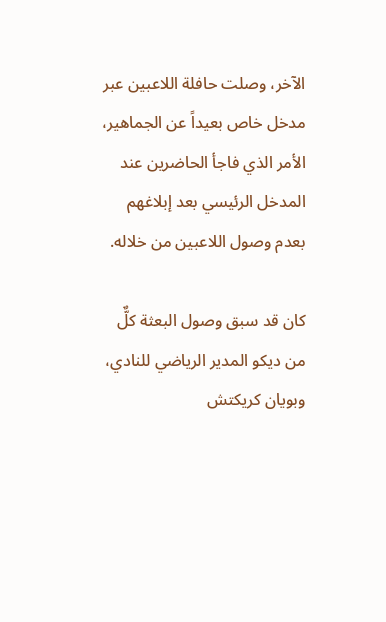الآخر، وصلت حافلة اللاعبين عبر مدخل خاص بعيداً عن الجماهير، الأمر الذي فاجأ الحاضرين عند المدخل الرئيسي بعد إبلاغهم بعدم وصول اللاعبين من خلاله.

كان قد سبق وصول البعثة كلٌّ من ديكو المدير الرياضي للنادي، وبويان كريكتش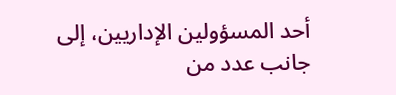أحد المسؤولين الإداريين، إلى جانب عدد من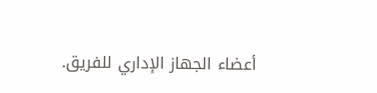أعضاء الجهاز الإداري للفريق.